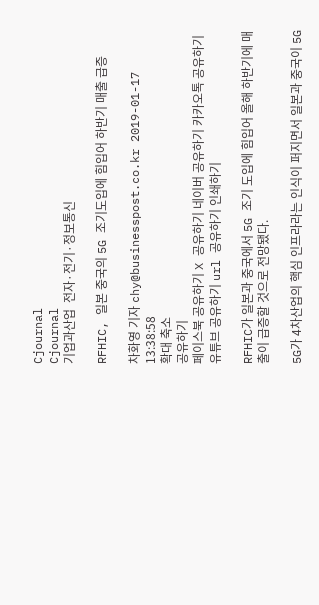Cjournal
Cjournal
기업과산업  전자·전기·정보통신

RFHIC, 일본 중국의 5G 조기도입에 힘입어 하반기 매출 급증

차화영 기자 chy@businesspost.co.kr 2019-01-17 13:38:58
확대 축소
공유하기
페이스북 공유하기 X 공유하기 네이버 공유하기 카카오톡 공유하기 유튜브 공유하기 url 공유하기 인쇄하기

RFHIC가 일본과 중국에서 5G 조기 도입에 힘입어 올해 하반기에 매출이 급증할 것으로 전망됐다.

5G가 4차산업의 핵심 인프라라는 인식이 퍼지면서 일본과 중국이 5G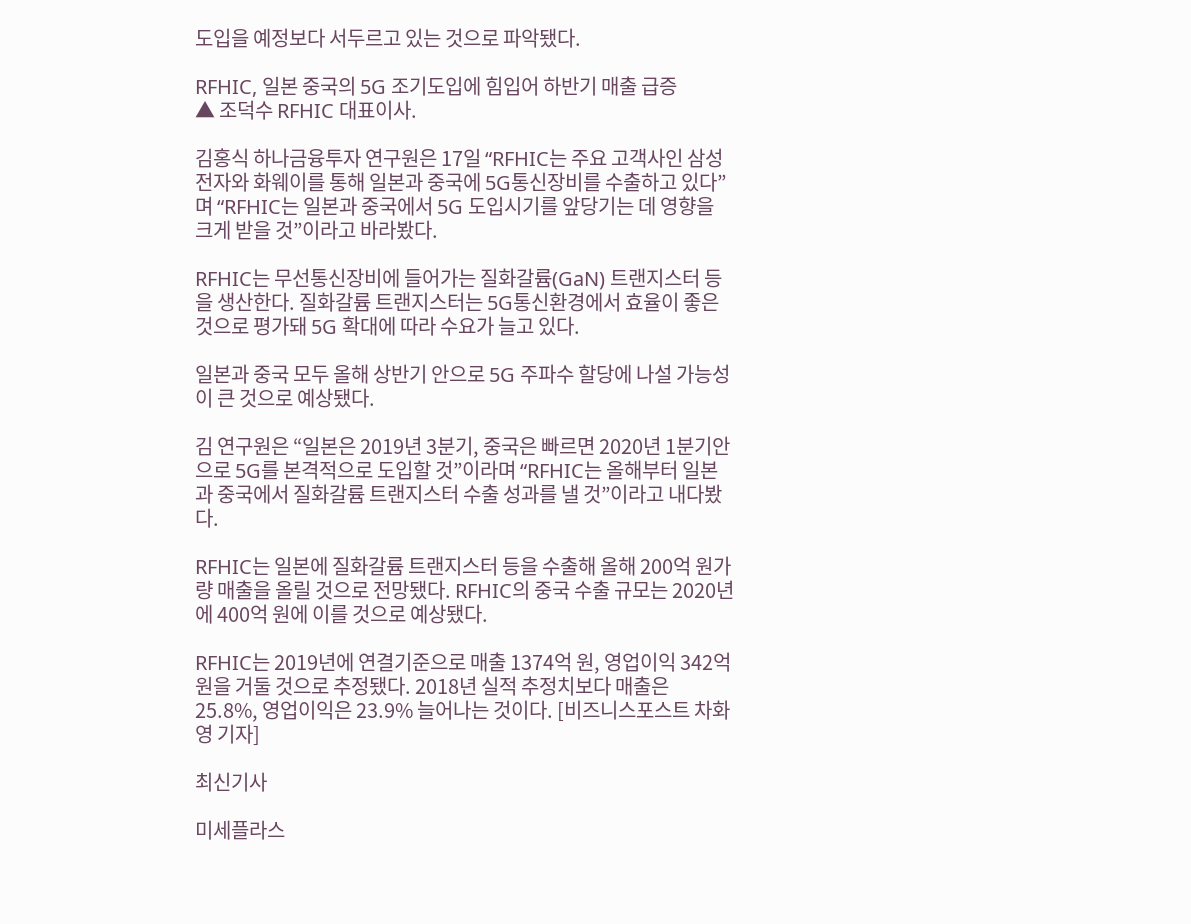도입을 예정보다 서두르고 있는 것으로 파악됐다.

RFHIC, 일본 중국의 5G 조기도입에 힘입어 하반기 매출 급증
▲ 조덕수 RFHIC 대표이사.

김홍식 하나금융투자 연구원은 17일 “RFHIC는 주요 고객사인 삼성전자와 화웨이를 통해 일본과 중국에 5G통신장비를 수출하고 있다”며 “RFHIC는 일본과 중국에서 5G 도입시기를 앞당기는 데 영향을 크게 받을 것”이라고 바라봤다.

RFHIC는 무선통신장비에 들어가는 질화갈륨(GaN) 트랜지스터 등을 생산한다. 질화갈륨 트랜지스터는 5G통신환경에서 효율이 좋은 것으로 평가돼 5G 확대에 따라 수요가 늘고 있다.

일본과 중국 모두 올해 상반기 안으로 5G 주파수 할당에 나설 가능성이 큰 것으로 예상됐다.

김 연구원은 “일본은 2019년 3분기, 중국은 빠르면 2020년 1분기안으로 5G를 본격적으로 도입할 것”이라며 “RFHIC는 올해부터 일본과 중국에서 질화갈륨 트랜지스터 수출 성과를 낼 것”이라고 내다봤다.

RFHIC는 일본에 질화갈륨 트랜지스터 등을 수출해 올해 200억 원가량 매출을 올릴 것으로 전망됐다. RFHIC의 중국 수출 규모는 2020년에 400억 원에 이를 것으로 예상됐다.

RFHIC는 2019년에 연결기준으로 매출 1374억 원, 영업이익 342억 원을 거둘 것으로 추정됐다. 2018년 실적 추정치보다 매출은 25.8%, 영업이익은 23.9% 늘어나는 것이다. [비즈니스포스트 차화영 기자]

최신기사

미세플라스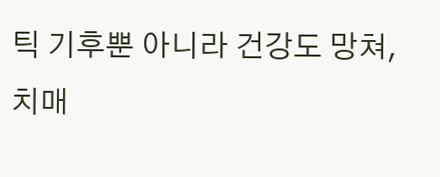틱 기후뿐 아니라 건강도 망쳐, 치매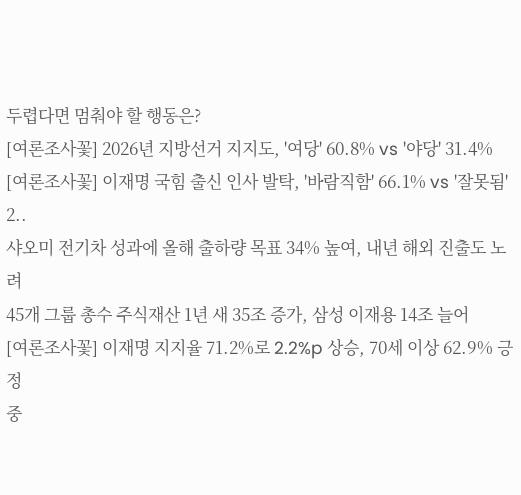두렵다면 멈춰야 할 행동은?
[여론조사꽃] 2026년 지방선거 지지도, '여당' 60.8% vs '야당' 31.4%
[여론조사꽃] 이재명 국힘 출신 인사 발탁, '바람직함' 66.1% vs '잘못됨' 2..
샤오미 전기차 성과에 올해 출하량 목표 34% 높여, 내년 해외 진출도 노려
45개 그룹 총수 주식재산 1년 새 35조 증가, 삼성 이재용 14조 늘어
[여론조사꽃] 이재명 지지율 71.2%로 2.2%p 상승, 70세 이상 62.9% 긍정
중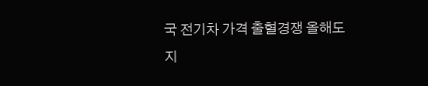국 전기차 가격 출혈경쟁 올해도 지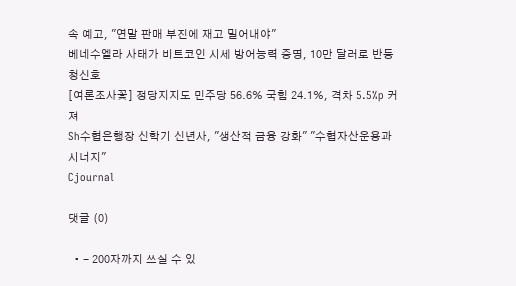속 예고, "연말 판매 부진에 재고 밀어내야"
베네수엘라 사태가 비트코인 시세 방어능력 증명, 10만 달러로 반등 청신호
[여론조사꽃] 정당지지도 민주당 56.6% 국힘 24.1%, 격차 5.5%p 커져
Sh수협은행장 신학기 신년사, "생산적 금융 강화" "수협자산운용과 시너지"
Cjournal

댓글 (0)

  • - 200자까지 쓰실 수 있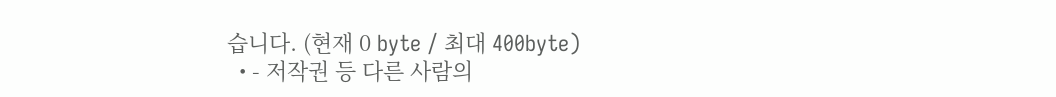습니다. (현재 0 byte / 최대 400byte)
  • - 저작권 등 다른 사람의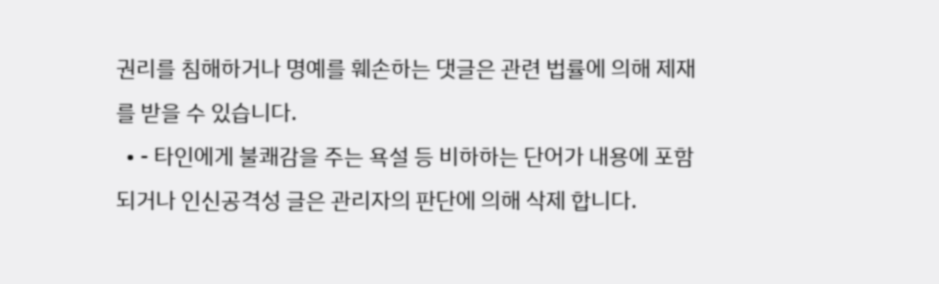권리를 침해하거나 명예를 훼손하는 댓글은 관련 법률에 의해 제재를 받을 수 있습니다.
  • - 타인에게 불쾌감을 주는 욕설 등 비하하는 단어가 내용에 포함되거나 인신공격성 글은 관리자의 판단에 의해 삭제 합니다.